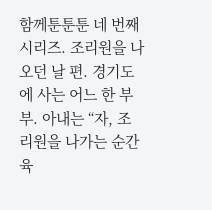함께툰툰툰 네 번째 시리즈. 조리원을 나오던 날 편. 경기도에 사는 어느 한 부부. 아내는 “자, 조리원을 나가는 순간 육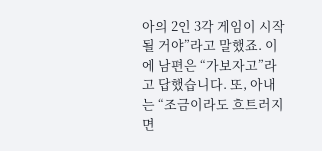아의 2인 3각 게임이 시작될 거야”라고 말했죠. 이에 남편은 “가보자고”라고 답했습니다. 또, 아내는 “조금이라도 흐트러지면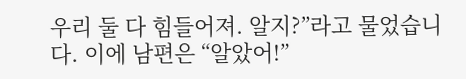우리 둘 다 힘들어져. 알지?”라고 물었습니다. 이에 남편은 “알았어!”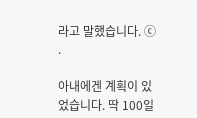라고 말했습니다. ⓒ .

아내에겐 계획이 있었습니다. 딱 100일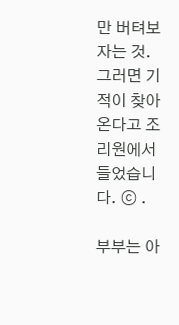만 버텨보자는 것. 그러면 기적이 찾아온다고 조리원에서 들었습니다. ⓒ .

부부는 아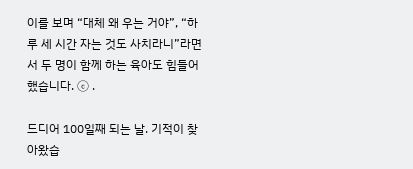이를 보며 “대체 왜 우는 거야”, “하루 세 시간 자는 것도 사치라니”라면서 두 명이 함께 하는 육아도 힘들어했습니다. ⓒ .

드디어 100일째 되는 날. 기적이 찾아왔습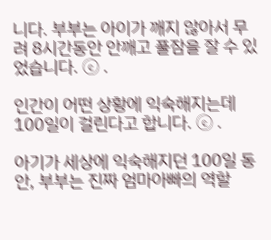니다. 부부는 아이가 깨지 않아서 무려 8시간동안 안깨고 풀잠을 잘 수 있었습니다. ⓒ .

인간이 어떤 상황에 익숙해지는데 100일이 걸린다고 합니다. ⓒ .

아기가 세상에 익숙해지던 100일 동안, 부부는 진짜 엄마아빠의 역할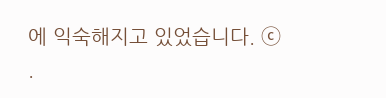에 익숙해지고 있었습니다. ⓒ .